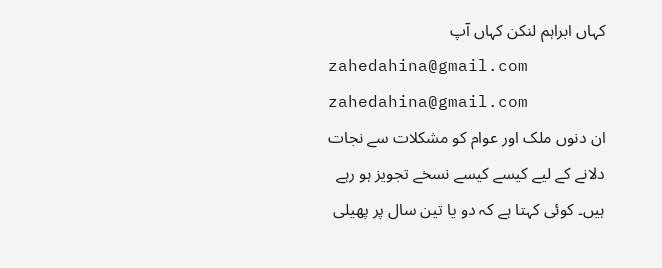کہاں ابراہم لنکن کہاں آپ
zahedahina@gmail.com
zahedahina@gmail.com
ان دنوں ملک اور عوام کو مشکلات سے نجات دلانے کے لیے کیسے کیسے نسخے تجویز ہو رہے ہیں۔ کوئی کہتا ہے کہ دو یا تین سال پر پھیلی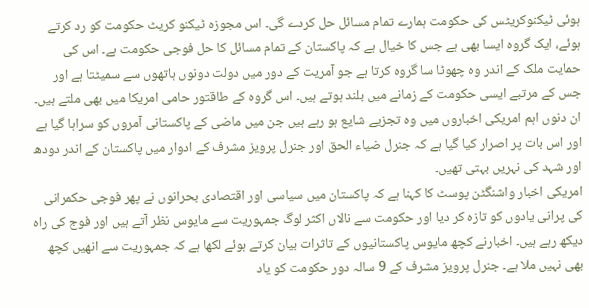ہوئی ٹیکنوکریٹس کی حکومت ہمارے تمام مسائل حل کردے گی۔ اس مجوزہ ٹیکنو کریٹ حکومت کو رد کرتے ہوئے، ایک گروہ ایسا بھی ہے جس کا خیال ہے کہ پاکستان کے تمام مسائل کا حل فوجی حکومت ہے۔ اس کی حمایت ملک کے اندر وہ چھوٹا سا گروہ کرتا ہے جو آمریت کے دور میں دولت دونوں ہاتھوں سے سمیٹتا ہے اور جس کے مرتبے ایسی حکومت کے زمانے میں بلند ہوتے ہیں۔ اس گروہ کے طاقتور حامی امریکا میں بھی ملتے ہیں۔ ان دنوں اہم امریکی اخباروں میں وہ تجزیے شایع ہو رہے ہیں جن میں ماضی کے پاکستانی آمروں کو سراہا گیا ہے اور اس بات پر اصرار کیا گیا ہے کہ جنرل ضیاء الحق اور جنرل پرویز مشرف کے ادوار میں پاکستان کے اندر دودھ اور شہد کی نہریں بہتی تھیں۔
امریکی اخبار واشنگٹن پوسٹ کا کہنا ہے کہ پاکستان میں سیاسی اور اقتصادی بحرانوں نے پھر فوجی حکمرانی کی پرانی یادوں کو تازہ کر دیا اور حکومت سے نالاں اکثر لوگ جمہوریت سے مایوس نظر آتے ہیں اور فوج کی راہ دیکھ رہے ہیں۔ اخبارنے کچھ مایوس پاکستانیوں کے تاثرات بیان کرتے ہوئے لکھا ہے کہ جمہوریت سے انھیں کچھ بھی نہیں ملا ہے۔ جنرل پرویز مشرف کے 9 سالہ دور حکومت کو یاد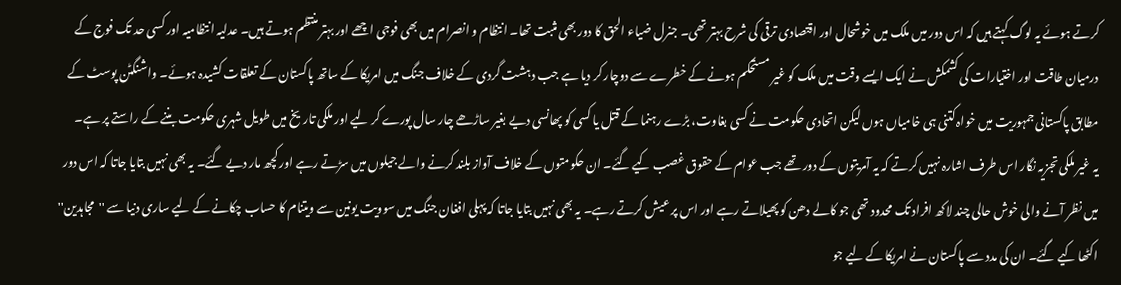کرتے ہوئے یہ لوگ کہتے ہیں کہ اس دور میں ملک میں خوشحال اور اقتصادی ترقی کی شرح بہتر تھی۔ جنرل ضیاء الحق کا دور بھی مثبت تھا۔ انتظام و انصرام میں بھی فوجی اچھے اور بہتر منتظم ہوتے ہیں۔ عدلیہ انتظامیہ اور کسی حد تک فوج کے درمیان طاقت اور اختیارات کی کشمکش نے ایک ایسے وقت میں ملک کو غیر مستحکم ہونے کے خطرے سے دوچار کر دیا ہے جب دہشت گردی کے خلاف جنگ میں امریکا کے ساتھ پاکستان کے تعلقات کشیدہ ہوئے۔ واشنگٹن پوسٹ کے مطابق پاکستانی جمہوریت میں خواہ کتنی ہی خامیاں ہوں لیکن اتحادی حکومت نے کسی بغاوت، بڑے رہنما کے قتل یا کسی کو پھانسی دیے بغیر ساڑھے چار سال پورے کر لیے اور ملکی تاریخ میں طویل شہری حکومت بننے کے راستے پر ہے۔
یہ غیر ملکی تجزیہ نگار اس طرف اشارہ نہیں کرتے کہ یہ آمریتوں کے دور تھے جب عوام کے حقوق غصب کیے گئے۔ ان حکومتوں کے خلاف آواز بلند کرنے والے جیلوں میں سڑتے رہے اور کچھ مار دیے گئے۔ یہ بھی نہیں بتایا جاتا کہ اس دور میں نظر آنے والی خوش حالی چند لاکھ افراد تک محدود تھی جو کالے دھن کو پھیلاتے رہے اور اس پر عیش کرتے رہے۔ یہ بھی نہیں بتایا جاتا کہ پہلی افغان جنگ میں سوویت یونین سے ویتنام کا حساب چکانے کے لیے ساری دنیا سے ''مجاہدین'' اکٹھا کیے گئے۔ ان کی مدد سے پاکستان نے امریکا کے لیے جو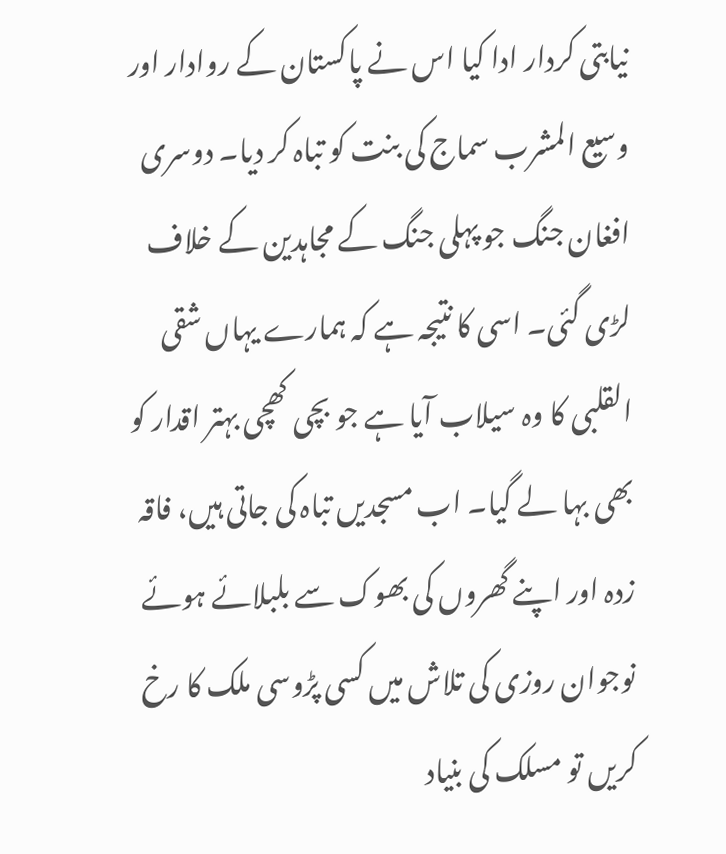نیابتی کردار ادا کیا اس نے پاکستان کے روادار اور وسیع المشرب سماج کی بنت کو تباہ کر دیا۔ دوسری افغان جنگ جو پہلی جنگ کے مجاہدین کے خلاف لڑی گئی۔ اسی کا نتیجہ ہے کہ ہمارے یہاں شقی القلبی کا وہ سیلاب آیا ہے جو بچی کھچی بہتر اقدار کو بھی بہا لے گیا۔ اب مسجدیں تباہ کی جاتی ہیں، فاقہ زدہ اور اپنے گھروں کی بھوک سے بلبلائے ہوئے نوجوان روزی کی تلاش میں کسی پڑوسی ملک کا رخ کریں تو مسلک کی بنیاد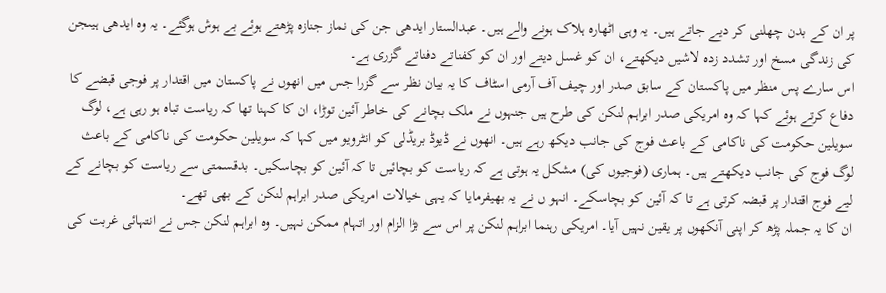پر ان کے بدن چھلنی کر دیے جاتے ہیں۔ یہ وہی اٹھارہ ہلاک ہونے والے ہیں۔ عبدالستار ایدھی جن کی نماز جنازہ پڑھتے ہوئے بے ہوش ہوگئے۔ یہ وہ ایدھی ہیںجن کی زندگی مسخ اور تشدد زدہ لاشیں دیکھتے، ان کو غسل دیتے اور ان کو کفناتے دفناتے گزری ہے۔
اس سارے پس منظر میں پاکستان کے سابق صدر اور چیف آف آرمی اسٹاف کا یہ بیان نظر سے گزرا جس میں انھوں نے پاکستان میں اقتدار پر فوجی قبضے کا دفاع کرتے ہوئے کہا کہ وہ امریکی صدر ابراہم لنکن کی طرح ہیں جنہوں نے ملک بچانے کی خاطر آئین توڑا، ان کا کہنا تھا کہ ریاست تباہ ہو رہی ہے، لوگ سویلین حکومت کی ناکامی کے باعث فوج کی جانب دیکھ رہے ہیں۔ انھوں نے ڈیوڈ بریڈلی کو انٹرویو میں کہا کہ سویلین حکومت کی ناکامی کے باعث لوگ فوج کی جانب دیکھتے ہیں۔ ہماری (فوجیوں کی) مشکل یہ ہوتی ہے کہ ریاست کو بچائیں تا کہ آئین کو بچاسکیں۔ بدقسمتی سے ریاست کو بچانے کے لیے فوج اقتدار پر قبضہ کرتی ہے تا کہ آئین کو بچاسکے۔ انہو ں نے یہ بھیفرمایا کہ یہی خیالات امریکی صدر ابراہم لنکن کے بھی تھے۔
ان کا یہ جملہ پڑھ کر اپنی آنکھوں پر یقین نہیں آیا۔ امریکی رہنما ابراہم لنکن پر اس سے بڑا الزام اور اتہام ممکن نہیں۔ وہ ابراہم لنکن جس نے انتہائی غربت کی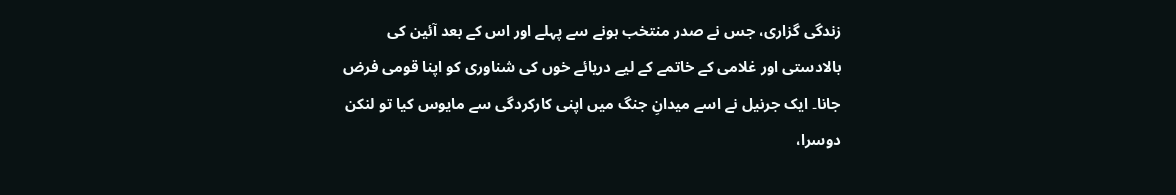زندگی گزاری، جس نے صدر منتخب ہونے سے پہلے اور اس کے بعد آئین کی بالادستی اور غلامی کے خاتمے کے لیے دریائے خوں کی شناوری کو اپنا قومی فرض جانا۔ ایک جرنیل نے اسے میدانِ جنگ میں اپنی کارکردگی سے مایوس کیا تو لنکن دوسرا،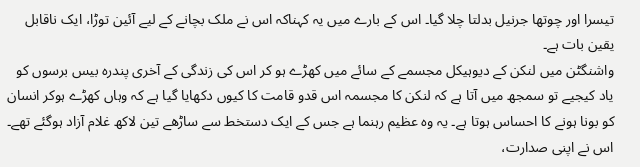تیسرا اور چوتھا جرنیل بدلتا چلا گیا۔ اس کے بارے میں یہ کہناکہ اس نے ملک بچانے کے لیے آئین توڑا، ایک ناقابل یقین بات ہے۔
واشنگٹن میں لنکن کے دیوہیکل مجسمے کے سائے میں کھڑے ہو کر اس کی زندگی کے آخری پندرہ بیس برسوں کو یاد کیجیے تو سمجھ میں آتا ہے کہ لنکن کا مجسمہ اس قدو قامت کا کیوں دکھایا گیا ہے کہ وہاں کھڑے ہوکر انسان کو بونا ہونے کا احساس ہوتا ہے۔ یہ وہ عظیم رہنما ہے جس کے ایک دستخط سے ساڑھے تین لاکھ غلام آزاد ہوگئے تھے۔ اس نے اپنی صدارت،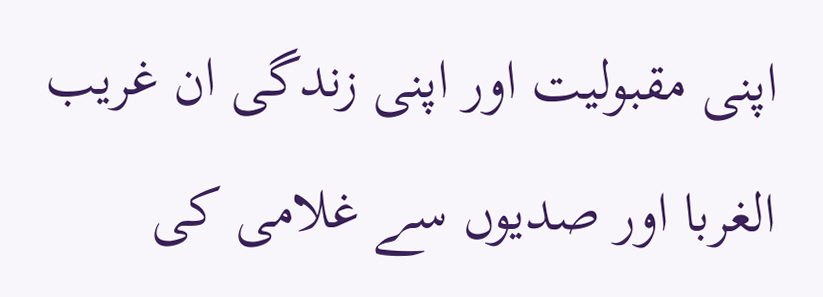اپنی مقبولیت اور اپنی زندگی ان غریب الغربا اور صدیوں سے غلامی کی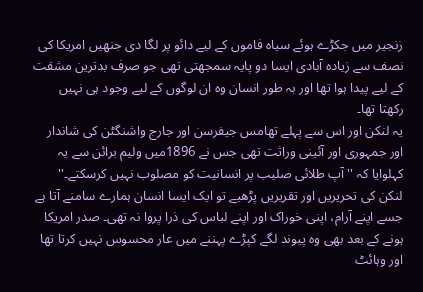زنجیر میں جکڑے ہوئے سیاہ فاموں کے لیے دائو پر لگا دی جنھیں امریکا کی نصف سے زیادہ آبادی ایسا دو پایہ سمجھتی تھی جو صرف بدترین مشقت کے لیے پیدا ہوا تھا اور بہ طور انسان وہ ان لوگوں کے لیے وجود ہی نہیں رکھتا تھا۔
یہ لنکن اور اس سے پہلے تھامس جیفرسن اور جارج واشنگٹن کی شاندار اور جمہوری اور آئینی وراثت تھی جس نے 1896میں ولیم برائن سے یہ کہلوایا کہ ''آپ طلائی صلیب پر انسانیت کو مصلوب نہیں کرسکتے۔'' لنکن کی تحریریں اور تقریریں پڑھیے تو ایک ایسا انسان ہمارے سامنے آتا ہے جسے اپنے آرام، اپنی خوراک اور اپنے لباس کی ذرا پروا نہ تھی۔ صدر امریکا ہونے کے بعد بھی وہ پیوند لگے کپڑے پہننے میں عار محسوس نہیں کرتا تھا اور وہائٹ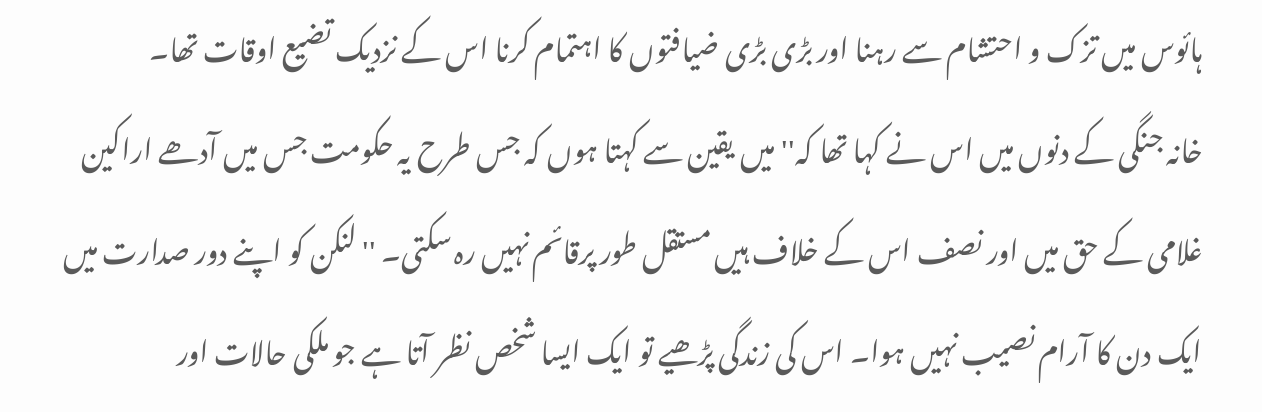ہائوس میں تزک و احتشام سے رہنا اور بڑی بڑی ضیافتوں کا اہتمام کرنا اس کے نزدیک تضیع اوقات تھا۔
خانہ جنگی کے دنوں میں اس نے کہا تھا کہ''میں یقین سے کہتا ہوں کہ جس طرح یہ حکومت جس میں آدھے اراکین غلامی کے حق میں اور نصف اس کے خلاف ہیں مستقل طور پرقائم نہیں رہ سکتی۔ ''لنکن کو اپنے دور صدارت میں ایک دن کا آرام نصیب نہیں ہوا۔ اس کی زندگی پڑھیے تو ایک ایسا شخص نظر آتا ہے جو ملکی حالات اور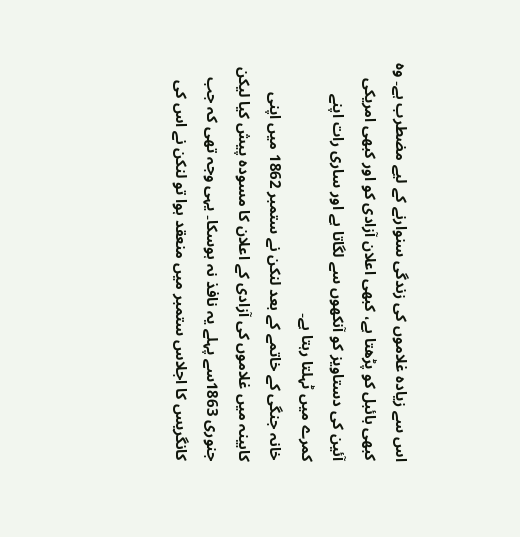اس سے زیادہ غلاموں کی زندگی سنوارنے کے لیے مضطرب ہے۔ وہ کبھی بائبل کو پڑھتا ہے، کبھی اعلان آزادی کو اور کبھی امریکی آئین کی دستاویز کو آنکھوں سے لگاتا ہے اور ساری رات اپنے کمرے میں ٹہلتا رہتا ہے۔
خانہ جنگی کے خاتمے کے بعد لنکن نے ستمبر 1862 میں اپنی کابینہ میں غلاموں کی آزادی کے اعلان کا مسودہ پیش کیا لیکن جنوری 1863سے پہلے یہ نافذ نہ ہوسکا۔ یہی وجہ تھی کہ جب کانگریس کا اجلاس ستمبر میں منعقد ہوا تو لنکن نے اس کی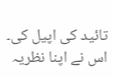تائید کی اپیل کی۔ اس نے اپنا نظریہ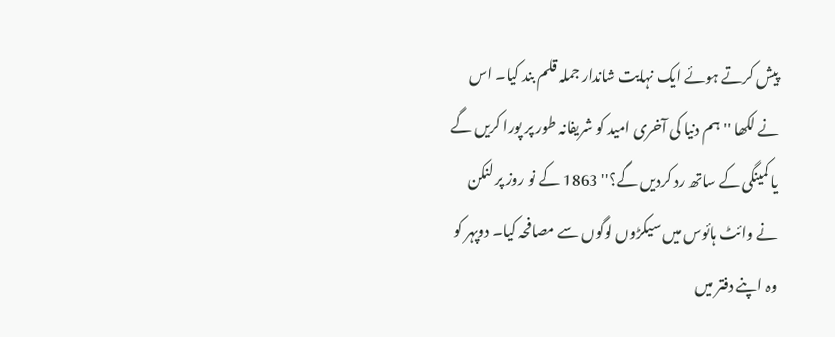پیش کرتے ہوئے ایک نہایت شاندار جملہ قلم بند کیا۔ اس نے لکھا ''ہم دنیا کی آخری امید کو شریفانہ طور پر پورا کریں گے یا کمینگی کے ساتھ رد کردیں گے؟'' 1863 کے نو روز پر لنکن نے وائٹ ہائوس میں سیکڑوں لوگوں سے مصافحہ کیا۔ دوپہر کو وہ اپنے دفتر میں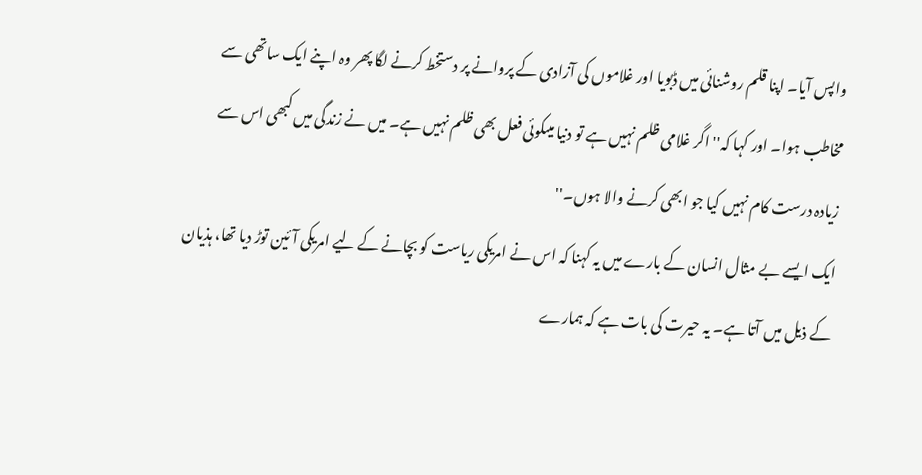واپس آیا۔ اپنا قلم روشنائی میں ڈبویا اور غلاموں کی آزادی کے پروانے پر دستخط کرنے لگا پھر وہ اپنے ایک ساتھی سے مخاطب ہوا۔ اور کہا کہ'' اگر غلامی ظلم نہیں ہے تو دنیا میںکوئی فعل بھی ظلم نہیں ہے۔ میں نے زندگی میں کبھی اس سے زیادہ درست کام نہیں کیا جو ابھی کرنے والا ہوں۔''
ایک ایسے بے مثال انسان کے بارے میں یہ کہنا کہ اس نے امریکی ریاست کو بچانے کے لیے امریکی آئین توڑ دیا تھا، ہذیان کے ذیل میں آتا ہے۔ یہ حیرت کی بات ہے کہ ہمارے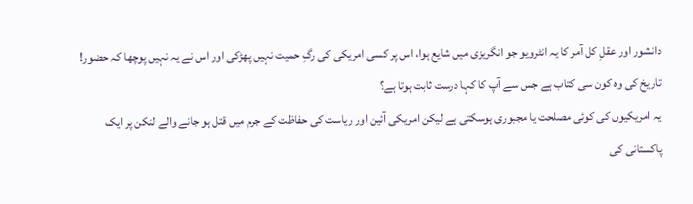دانشور اور عقلِ کل آمر کا یہ انٹرویو جو انگریزی میں شایع ہوا، اس پر کسی امریکی کی رگِ حمیت نہیں پھڑکی اور اس نے یہ نہیں پوچھا کہ حضور! تاریخ کی وہ کون سی کتاب ہے جس سے آپ کا کہا درست ثابت ہوتا ہے؟
یہ امریکیوں کی کوئی مصلحت یا مجبوری ہوسکتی ہے لیکن امریکی آئین اور ریاست کی حفاظت کے جرم میں قتل ہو جانے والے لنکن پر ایک پاکستانی کی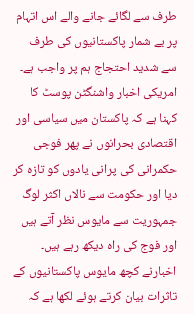طرف سے لگائے جانے والے اس اتہام پر بے شمار پاکستانیوں کی طرف سے شدید احتجاج ہم پر واجب ہے۔
امریکی اخبار واشنگٹن پوسٹ کا کہنا ہے کہ پاکستان میں سیاسی اور اقتصادی بحرانوں نے پھر فوجی حکمرانی کی پرانی یادوں کو تازہ کر دیا اور حکومت سے نالاں اکثر لوگ جمہوریت سے مایوس نظر آتے ہیں اور فوج کی راہ دیکھ رہے ہیں۔ اخبارنے کچھ مایوس پاکستانیوں کے تاثرات بیان کرتے ہوئے لکھا ہے کہ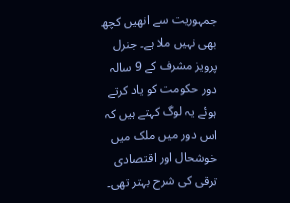جمہوریت سے انھیں کچھ بھی نہیں ملا ہے۔ جنرل پرویز مشرف کے 9 سالہ دور حکومت کو یاد کرتے ہوئے یہ لوگ کہتے ہیں کہ اس دور میں ملک میں خوشحال اور اقتصادی ترقی کی شرح بہتر تھی۔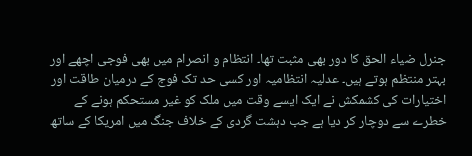جنرل ضیاء الحق کا دور بھی مثبت تھا۔ انتظام و انصرام میں بھی فوجی اچھے اور بہتر منتظم ہوتے ہیں۔ عدلیہ انتظامیہ اور کسی حد تک فوج کے درمیان طاقت اور اختیارات کی کشمکش نے ایک ایسے وقت میں ملک کو غیر مستحکم ہونے کے خطرے سے دوچار کر دیا ہے جب دہشت گردی کے خلاف جنگ میں امریکا کے ساتھ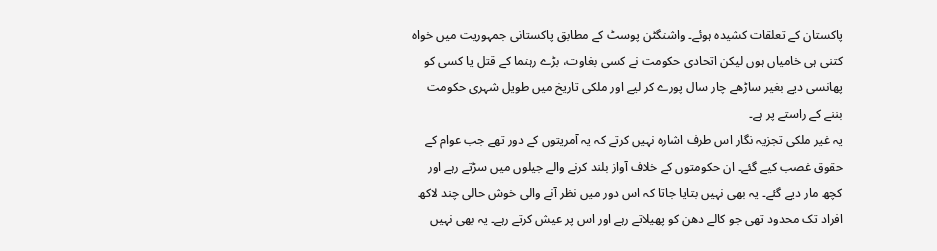پاکستان کے تعلقات کشیدہ ہوئے۔ واشنگٹن پوسٹ کے مطابق پاکستانی جمہوریت میں خواہ کتنی ہی خامیاں ہوں لیکن اتحادی حکومت نے کسی بغاوت، بڑے رہنما کے قتل یا کسی کو پھانسی دیے بغیر ساڑھے چار سال پورے کر لیے اور ملکی تاریخ میں طویل شہری حکومت بننے کے راستے پر ہے۔
یہ غیر ملکی تجزیہ نگار اس طرف اشارہ نہیں کرتے کہ یہ آمریتوں کے دور تھے جب عوام کے حقوق غصب کیے گئے۔ ان حکومتوں کے خلاف آواز بلند کرنے والے جیلوں میں سڑتے رہے اور کچھ مار دیے گئے۔ یہ بھی نہیں بتایا جاتا کہ اس دور میں نظر آنے والی خوش حالی چند لاکھ افراد تک محدود تھی جو کالے دھن کو پھیلاتے رہے اور اس پر عیش کرتے رہے۔ یہ بھی نہیں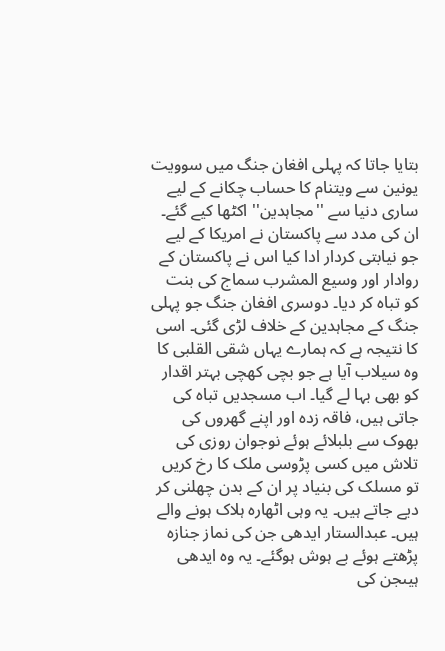بتایا جاتا کہ پہلی افغان جنگ میں سوویت یونین سے ویتنام کا حساب چکانے کے لیے ساری دنیا سے ''مجاہدین'' اکٹھا کیے گئے۔ ان کی مدد سے پاکستان نے امریکا کے لیے جو نیابتی کردار ادا کیا اس نے پاکستان کے روادار اور وسیع المشرب سماج کی بنت کو تباہ کر دیا۔ دوسری افغان جنگ جو پہلی جنگ کے مجاہدین کے خلاف لڑی گئی۔ اسی کا نتیجہ ہے کہ ہمارے یہاں شقی القلبی کا وہ سیلاب آیا ہے جو بچی کھچی بہتر اقدار کو بھی بہا لے گیا۔ اب مسجدیں تباہ کی جاتی ہیں، فاقہ زدہ اور اپنے گھروں کی بھوک سے بلبلائے ہوئے نوجوان روزی کی تلاش میں کسی پڑوسی ملک کا رخ کریں تو مسلک کی بنیاد پر ان کے بدن چھلنی کر دیے جاتے ہیں۔ یہ وہی اٹھارہ ہلاک ہونے والے ہیں۔ عبدالستار ایدھی جن کی نماز جنازہ پڑھتے ہوئے بے ہوش ہوگئے۔ یہ وہ ایدھی ہیںجن کی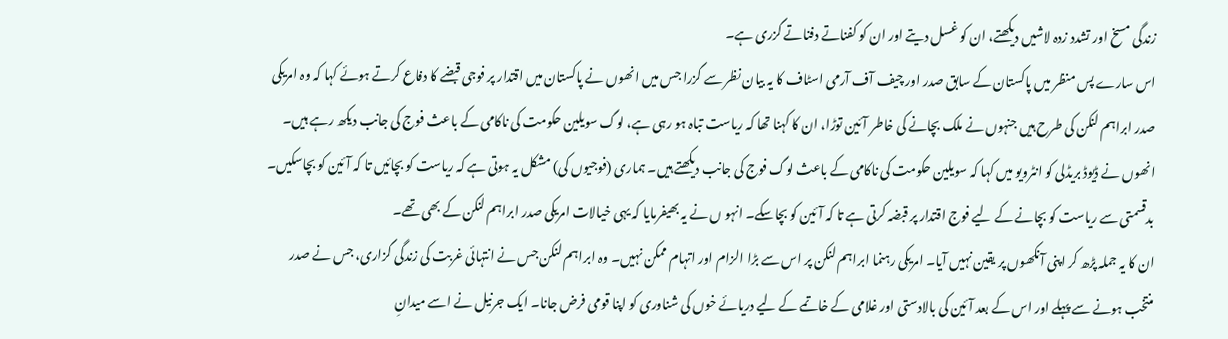زندگی مسخ اور تشدد زدہ لاشیں دیکھتے، ان کو غسل دیتے اور ان کو کفناتے دفناتے گزری ہے۔
اس سارے پس منظر میں پاکستان کے سابق صدر اور چیف آف آرمی اسٹاف کا یہ بیان نظر سے گزرا جس میں انھوں نے پاکستان میں اقتدار پر فوجی قبضے کا دفاع کرتے ہوئے کہا کہ وہ امریکی صدر ابراہم لنکن کی طرح ہیں جنہوں نے ملک بچانے کی خاطر آئین توڑا، ان کا کہنا تھا کہ ریاست تباہ ہو رہی ہے، لوگ سویلین حکومت کی ناکامی کے باعث فوج کی جانب دیکھ رہے ہیں۔ انھوں نے ڈیوڈ بریڈلی کو انٹرویو میں کہا کہ سویلین حکومت کی ناکامی کے باعث لوگ فوج کی جانب دیکھتے ہیں۔ ہماری (فوجیوں کی) مشکل یہ ہوتی ہے کہ ریاست کو بچائیں تا کہ آئین کو بچاسکیں۔ بدقسمتی سے ریاست کو بچانے کے لیے فوج اقتدار پر قبضہ کرتی ہے تا کہ آئین کو بچاسکے۔ انہو ں نے یہ بھیفرمایا کہ یہی خیالات امریکی صدر ابراہم لنکن کے بھی تھے۔
ان کا یہ جملہ پڑھ کر اپنی آنکھوں پر یقین نہیں آیا۔ امریکی رہنما ابراہم لنکن پر اس سے بڑا الزام اور اتہام ممکن نہیں۔ وہ ابراہم لنکن جس نے انتہائی غربت کی زندگی گزاری، جس نے صدر منتخب ہونے سے پہلے اور اس کے بعد آئین کی بالادستی اور غلامی کے خاتمے کے لیے دریائے خوں کی شناوری کو اپنا قومی فرض جانا۔ ایک جرنیل نے اسے میدانِ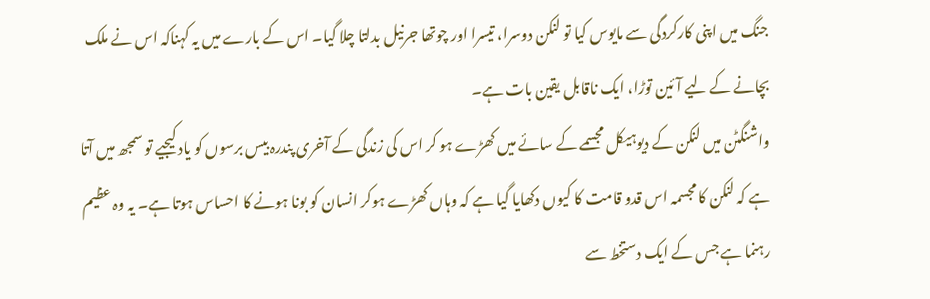جنگ میں اپنی کارکردگی سے مایوس کیا تو لنکن دوسرا، تیسرا اور چوتھا جرنیل بدلتا چلا گیا۔ اس کے بارے میں یہ کہناکہ اس نے ملک بچانے کے لیے آئین توڑا، ایک ناقابل یقین بات ہے۔
واشنگٹن میں لنکن کے دیوہیکل مجسمے کے سائے میں کھڑے ہو کر اس کی زندگی کے آخری پندرہ بیس برسوں کو یاد کیجیے تو سمجھ میں آتا ہے کہ لنکن کا مجسمہ اس قدو قامت کا کیوں دکھایا گیا ہے کہ وہاں کھڑے ہوکر انسان کو بونا ہونے کا احساس ہوتا ہے۔ یہ وہ عظیم رہنما ہے جس کے ایک دستخط سے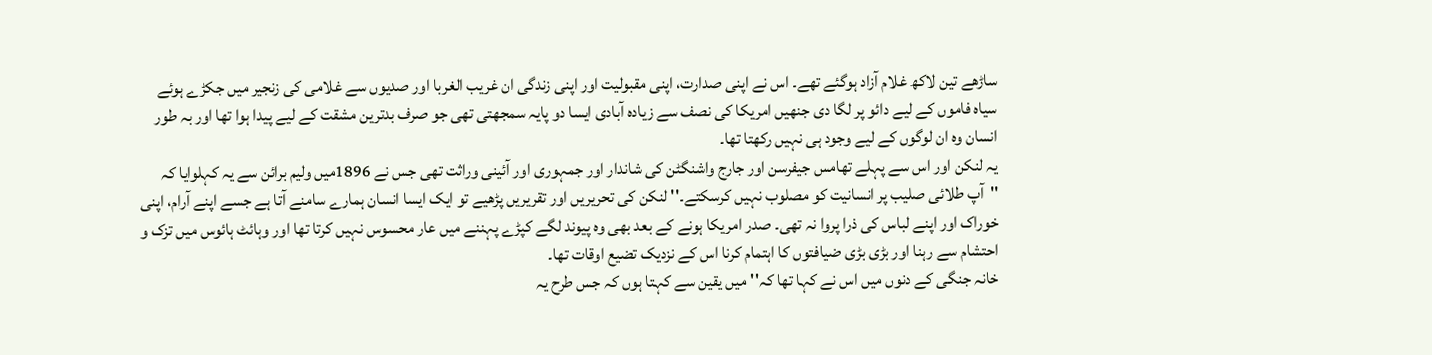ساڑھے تین لاکھ غلام آزاد ہوگئے تھے۔ اس نے اپنی صدارت، اپنی مقبولیت اور اپنی زندگی ان غریب الغربا اور صدیوں سے غلامی کی زنجیر میں جکڑے ہوئے سیاہ فاموں کے لیے دائو پر لگا دی جنھیں امریکا کی نصف سے زیادہ آبادی ایسا دو پایہ سمجھتی تھی جو صرف بدترین مشقت کے لیے پیدا ہوا تھا اور بہ طور انسان وہ ان لوگوں کے لیے وجود ہی نہیں رکھتا تھا۔
یہ لنکن اور اس سے پہلے تھامس جیفرسن اور جارج واشنگٹن کی شاندار اور جمہوری اور آئینی وراثت تھی جس نے 1896میں ولیم برائن سے یہ کہلوایا کہ ''آپ طلائی صلیب پر انسانیت کو مصلوب نہیں کرسکتے۔'' لنکن کی تحریریں اور تقریریں پڑھیے تو ایک ایسا انسان ہمارے سامنے آتا ہے جسے اپنے آرام، اپنی خوراک اور اپنے لباس کی ذرا پروا نہ تھی۔ صدر امریکا ہونے کے بعد بھی وہ پیوند لگے کپڑے پہننے میں عار محسوس نہیں کرتا تھا اور وہائٹ ہائوس میں تزک و احتشام سے رہنا اور بڑی بڑی ضیافتوں کا اہتمام کرنا اس کے نزدیک تضیع اوقات تھا۔
خانہ جنگی کے دنوں میں اس نے کہا تھا کہ''میں یقین سے کہتا ہوں کہ جس طرح یہ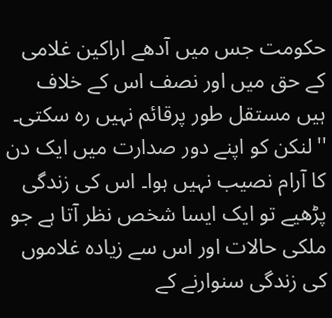حکومت جس میں آدھے اراکین غلامی کے حق میں اور نصف اس کے خلاف ہیں مستقل طور پرقائم نہیں رہ سکتی۔ ''لنکن کو اپنے دور صدارت میں ایک دن کا آرام نصیب نہیں ہوا۔ اس کی زندگی پڑھیے تو ایک ایسا شخص نظر آتا ہے جو ملکی حالات اور اس سے زیادہ غلاموں کی زندگی سنوارنے کے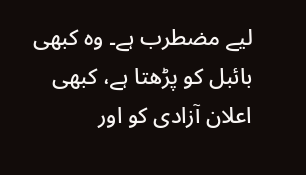لیے مضطرب ہے۔ وہ کبھی بائبل کو پڑھتا ہے، کبھی اعلان آزادی کو اور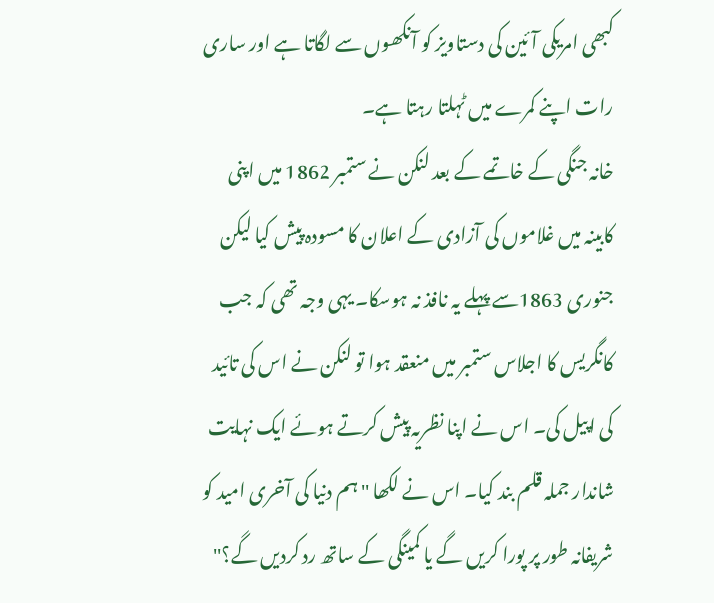کبھی امریکی آئین کی دستاویز کو آنکھوں سے لگاتا ہے اور ساری رات اپنے کمرے میں ٹہلتا رہتا ہے۔
خانہ جنگی کے خاتمے کے بعد لنکن نے ستمبر 1862 میں اپنی کابینہ میں غلاموں کی آزادی کے اعلان کا مسودہ پیش کیا لیکن جنوری 1863سے پہلے یہ نافذ نہ ہوسکا۔ یہی وجہ تھی کہ جب کانگریس کا اجلاس ستمبر میں منعقد ہوا تو لنکن نے اس کی تائید کی اپیل کی۔ اس نے اپنا نظریہ پیش کرتے ہوئے ایک نہایت شاندار جملہ قلم بند کیا۔ اس نے لکھا ''ہم دنیا کی آخری امید کو شریفانہ طور پر پورا کریں گے یا کمینگی کے ساتھ رد کردیں گے؟''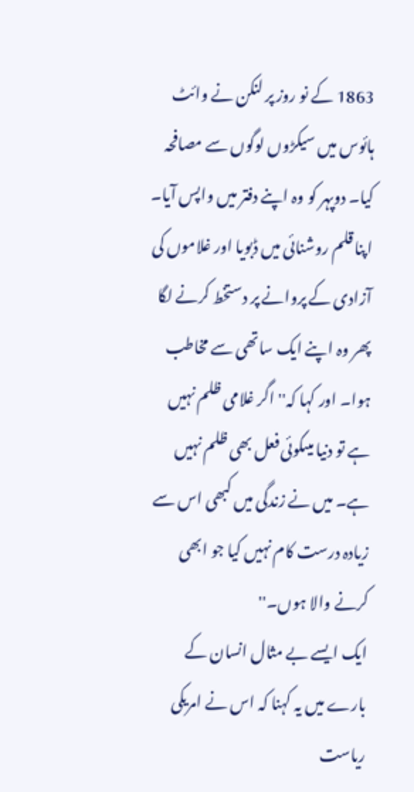1863 کے نو روز پر لنکن نے وائٹ ہائوس میں سیکڑوں لوگوں سے مصافحہ کیا۔ دوپہر کو وہ اپنے دفتر میں واپس آیا۔ اپنا قلم روشنائی میں ڈبویا اور غلاموں کی آزادی کے پروانے پر دستخط کرنے لگا پھر وہ اپنے ایک ساتھی سے مخاطب ہوا۔ اور کہا کہ'' اگر غلامی ظلم نہیں ہے تو دنیا میںکوئی فعل بھی ظلم نہیں ہے۔ میں نے زندگی میں کبھی اس سے زیادہ درست کام نہیں کیا جو ابھی کرنے والا ہوں۔''
ایک ایسے بے مثال انسان کے بارے میں یہ کہنا کہ اس نے امریکی ریاست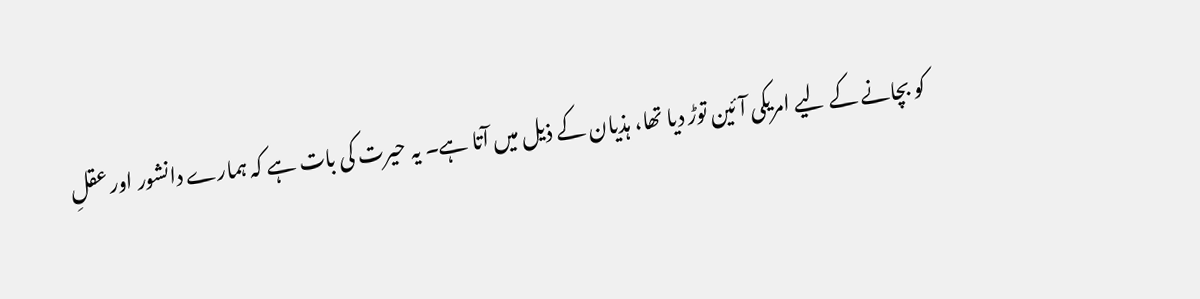کو بچانے کے لیے امریکی آئین توڑ دیا تھا، ہذیان کے ذیل میں آتا ہے۔ یہ حیرت کی بات ہے کہ ہمارے دانشور اور عقلِ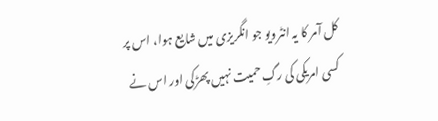کل آمر کا یہ انٹرویو جو انگریزی میں شایع ہوا، اس پر کسی امریکی کی رگِ حمیت نہیں پھڑکی اور اس نے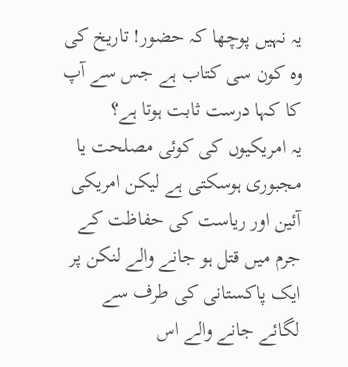یہ نہیں پوچھا کہ حضور! تاریخ کی وہ کون سی کتاب ہے جس سے آپ کا کہا درست ثابت ہوتا ہے؟
یہ امریکیوں کی کوئی مصلحت یا مجبوری ہوسکتی ہے لیکن امریکی آئین اور ریاست کی حفاظت کے جرم میں قتل ہو جانے والے لنکن پر ایک پاکستانی کی طرف سے لگائے جانے والے اس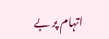اتہام پر بے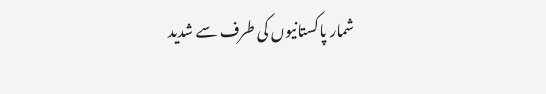شمار پاکستانیوں کی طرف سے شدید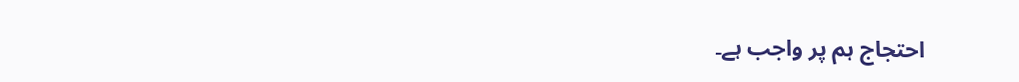احتجاج ہم پر واجب ہے۔